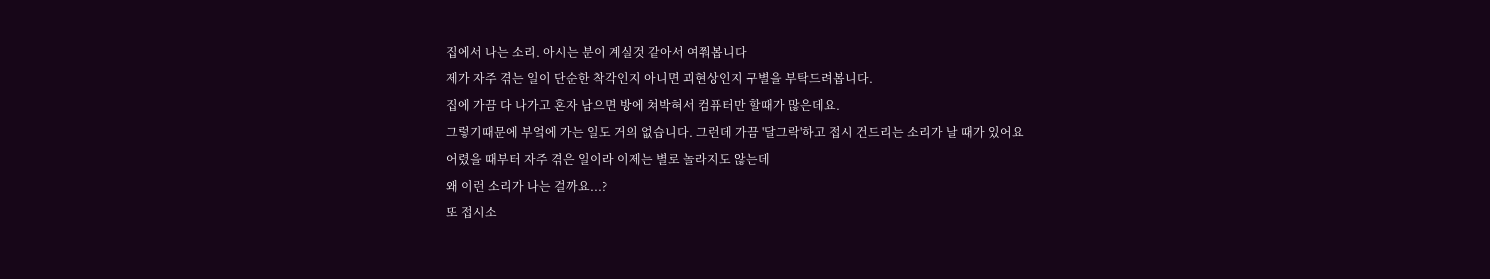집에서 나는 소리. 아시는 분이 계실것 같아서 여쭤봅니다
제가 자주 겪는 일이 단순한 착각인지 아니면 괴현상인지 구별을 부탁드려봅니다.
집에 가끔 다 나가고 혼자 남으면 방에 쳐박혀서 컴퓨터만 할때가 많은데요.
그렇기때문에 부엌에 가는 일도 거의 없습니다. 그런데 가끔 '달그락'하고 접시 건드리는 소리가 날 때가 있어요
어렸을 때부터 자주 겪은 일이라 이제는 별로 놀라지도 않는데
왜 이런 소리가 나는 걸까요...?
또 접시소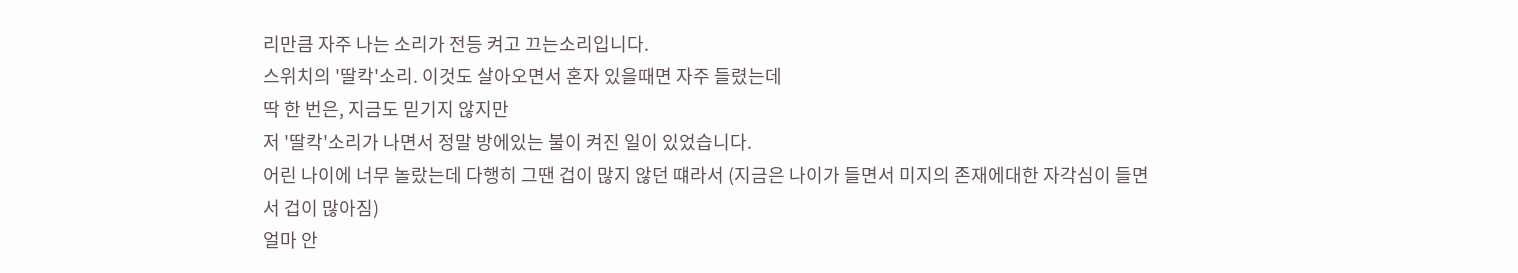리만큼 자주 나는 소리가 전등 켜고 끄는소리입니다.
스위치의 '딸칵'소리. 이것도 살아오면서 혼자 있을때면 자주 들렸는데
딱 한 번은, 지금도 믿기지 않지만
저 '딸칵'소리가 나면서 정말 방에있는 불이 켜진 일이 있었습니다.
어린 나이에 너무 놀랐는데 다행히 그땐 겁이 많지 않던 떄라서 (지금은 나이가 들면서 미지의 존재에대한 자각심이 들면서 겁이 많아짐)
얼마 안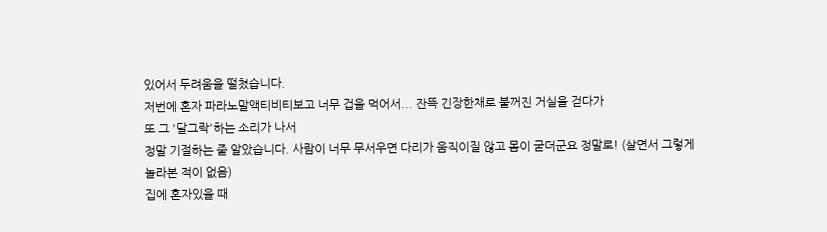있어서 두려움을 떨쳤습니다.
저번에 혼자 파라노말액티비티보고 너무 겁을 먹어서... 잔뜩 긴장한채로 불꺼진 거실을 걷다가
또 그 '달그락'하는 소리가 나서
정말 기절하는 줄 알았습니다. 사람이 너무 무서우면 다리가 움직이질 않고 몸이 굳더군요 정말로! (살면서 그렇게 놀라본 적이 없음)
집에 혼자있을 때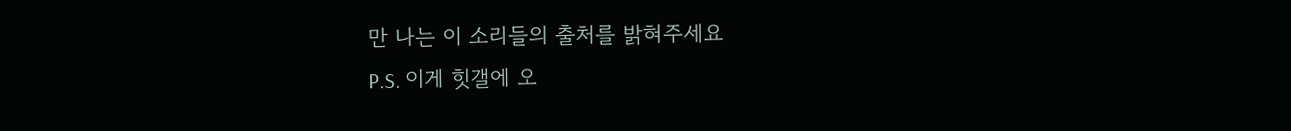만 나는 이 소리들의 출처를 밝혀주세요
P.S. 이게 힛갤에 오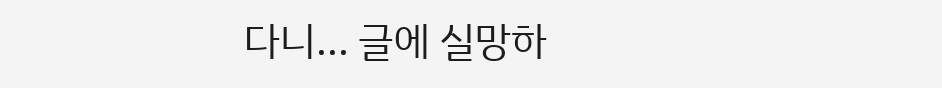다니... 글에 실망하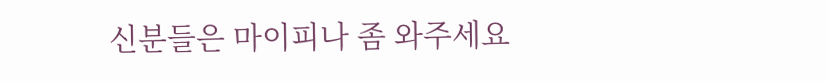신분들은 마이피나 좀 와주세요